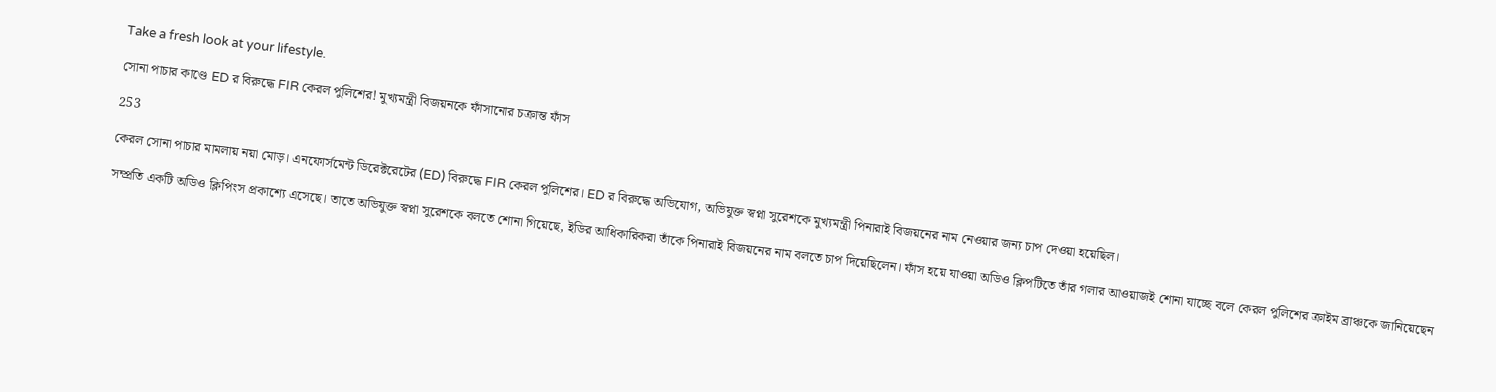Take a fresh look at your lifestyle.

সোনা পাচার কাণ্ডে ED র বিরুদ্ধে FIR কেরল পুলিশের! মুখ্যমন্ত্রী বিজয়নকে ফাঁসানোর চক্রান্ত ফাঁস

253

কেরল সোনা পাচার মামলায় নয়া মোড়। এনফোর্সমেন্ট ডিরেক্টরেটের (ED) বিরুদ্ধে FIR কেরল পুলিশের। ED র বিরুদ্ধে অভিযোগ, অভিযুক্ত স্বপ্না সুরেশকে মুখ্যমন্ত্রী পিনারাই বিজয়নের নাম নেওয়ার জন্য চাপ দেওয়া হয়েছিল।

সম্প্রতি একটি অডিও ক্লিপিংস প্রকাশ্যে এসেছে। তাতে অভিযুক্ত স্বপ্না সুরেশকে বলতে শোনা গিয়েছে, ইডির আধিকারিকরা তাঁকে পিনারাই বিজয়নের নাম বলতে চাপ দিয়েছিলেন। ফাঁস হয়ে যাওয়া অডিও ক্লিপটিতে তাঁর গলার আওয়াজই শোনা যাচ্ছে বলে কেরল পুলিশের ক্রাইম ব্রাঞ্চকে জানিয়েছেন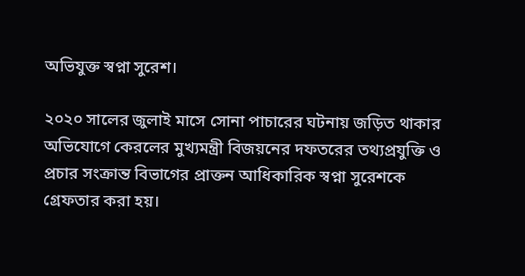অভিযুক্ত স্বপ্না সুরেশ।

২০২০ সালের জুলাই মাসে সোনা পাচারের ঘটনায় জড়িত থাকার অভিযোগে কেরলের মুখ্যমন্ত্রী বিজয়নের দফতরের তথ্যপ্রযুক্তি ও প্রচার সংক্রান্ত বিভাগের প্রাক্তন আধিকারিক স্বপ্না সুরেশকে গ্রেফতার করা হয়।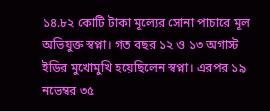১৪.৮২ কোটি টাকা মূল্যের সোনা পাচারে মূল অভিযুক্ত স্বপ্না। গত বছর ১২ ও ১৩ অগাস্ট ইডির মুখোমুখি হয়েছিলেন স্বপ্না। এরপর ১৯ নভেম্বর ৩৫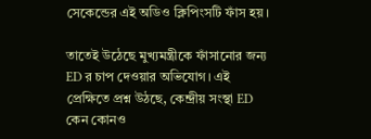সেকেন্ডের এই অডিও ক্লিপিংসটি ফাঁস হয়।

তাতেই উঠেছে মুখ্যমন্ত্রীকে ফাঁসানোর জন্য ED র চাপ দেওয়ার অভিযোগ। এই প্রেক্ষিতে প্রশ্ন উঠছে, কেন্দ্রীয় সংস্থা ED কেন কোনও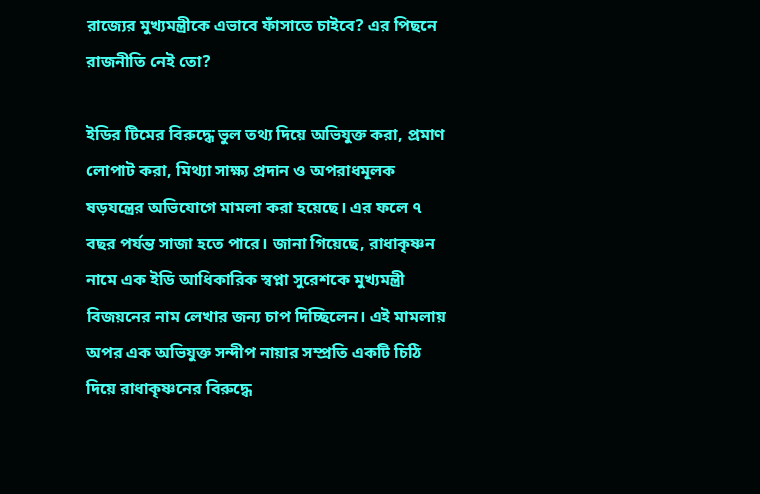রাজ্যের মুখ্যমন্ত্রীকে এভাবে ফাঁসাতে চাইবে? এর পিছনে রাজনীতি নেই তো?

ইডির টিমের বিরুদ্ধে ভুল তথ্য দিয়ে অভিযুক্ত করা, প্রমাণ লোপাট করা, মিথ্যা সাক্ষ্য প্রদান ও অপরাধমূলক ষড়যন্ত্রের অভিযোগে মামলা করা হয়েছে। এর ফলে ৭ বছর পর্যন্ত সাজা হতে পারে। জানা গিয়েছে, রাধাকৃষ্ণন নামে এক ইডি আধিকারিক স্বপ্না সুরেশকে মুখ্যমন্ত্রী বিজয়নের নাম লেখার জন্য চাপ দিচ্ছিলেন। এই মামলায় অপর এক অভিযুক্ত সন্দীপ নায়ার সম্প্রতি একটি চিঠি দিয়ে রাধাকৃষ্ণনের বিরুদ্ধে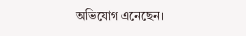অভিযোগ এনেছেন।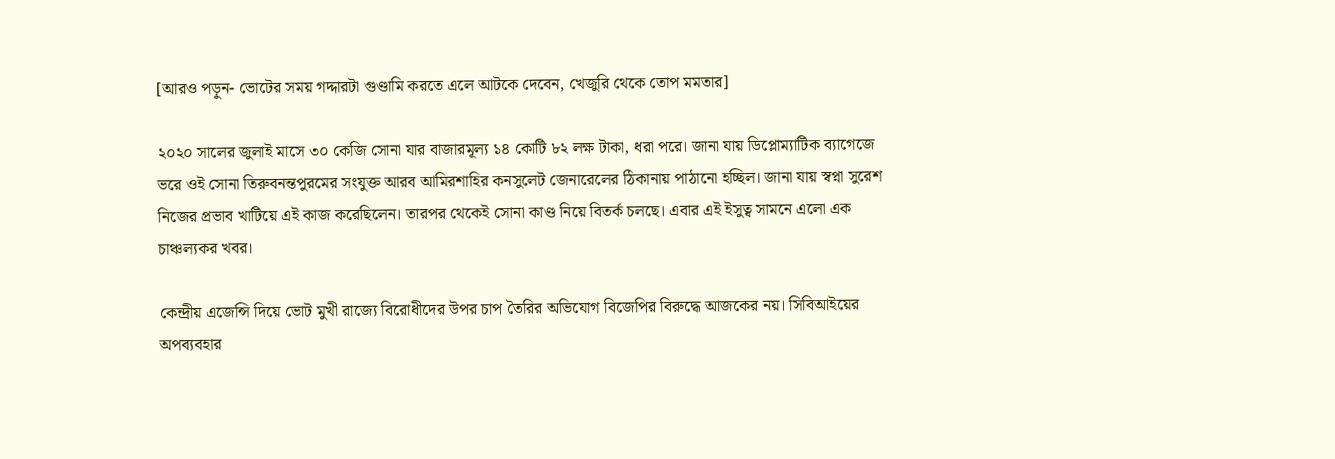[আরও পড়ুন- ভোটের সময় গদ্দারটা গুণ্ডামি করতে এলে আটকে দেবেন, খেজুরি থেকে তোপ মমতার]

২০২০ সালের জুলাই মাসে ৩০ কেজি সোনা যার বাজারমূল্য ১৪ কোটি ৮২ লক্ষ টাকা, ধরা পরে। জানা যায় ডিপ্লোম্যাটিক ব্যাগেজে ভরে ওই সোনা তিরুবনন্তপুরমের সংযুক্ত আরব আমিরশাহির কনসুলেট জেনারেলের ঠিকানায় পাঠানো হচ্ছিল। জানা যায় স্বপ্না সুরেশ নিজের প্রভাব খাটিয়ে এই কাজ করেছিলেন। তারপর থেকেই সোনা কাণ্ড নিয়ে বিতর্ক চলছে। এবার এই ইসুত্ব সামনে এলো এক চাঞ্চল্যকর খবর।

কেন্দ্রীয় এজেন্সি দিয়ে ভোট মুখী রাজ্যে বিরোধীদের উপর চাপ তৈরির অভিযোগ বিজেপির বিরুদ্ধে আজকের নয়। সিবিআইয়ের অপব্যবহার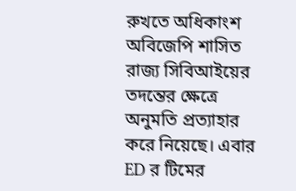রুখতে অধিকাংশ অবিজেপি শাসিত রাজ্য সিবিআইয়ের তদন্তের ক্ষেত্রে অনুমতি প্রত্যাহার করে নিয়েছে। এবার ED র টিমের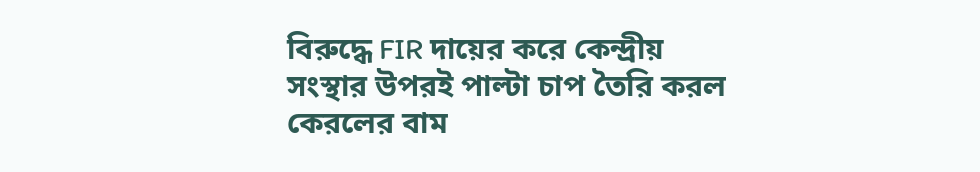বিরুদ্ধে FIR দায়ের করে কেন্দ্রীয় সংস্থার উপরই পাল্টা চাপ তৈরি করল কেরলের বাম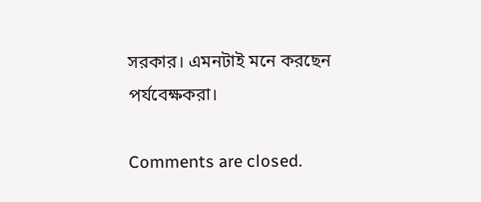সরকার। এমনটাই মনে করছেন পর্যবেক্ষকরা।

Comments are closed.